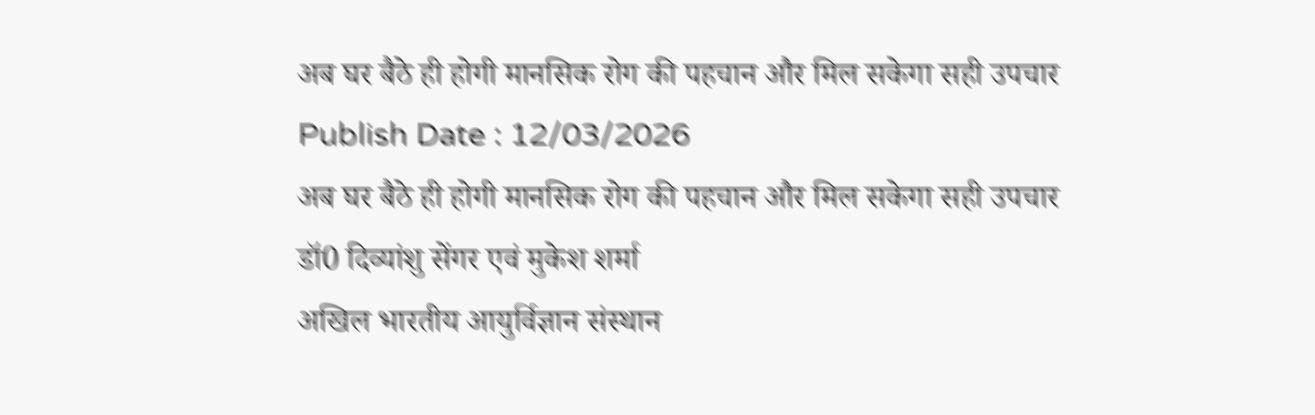अब घर बैठे ही होगी मानसिक रोग की पहचान और मिल सकेगा सही उपचार Publish Date : 12/03/2026
अब घर बैठे ही होगी मानसिक रोग की पहचान और मिल सकेगा सही उपचार
डॉ0 दिव्यांशु सेंगर एवं मुकेश शर्मा
अखिल भारतीय आयुर्विज्ञान संस्थान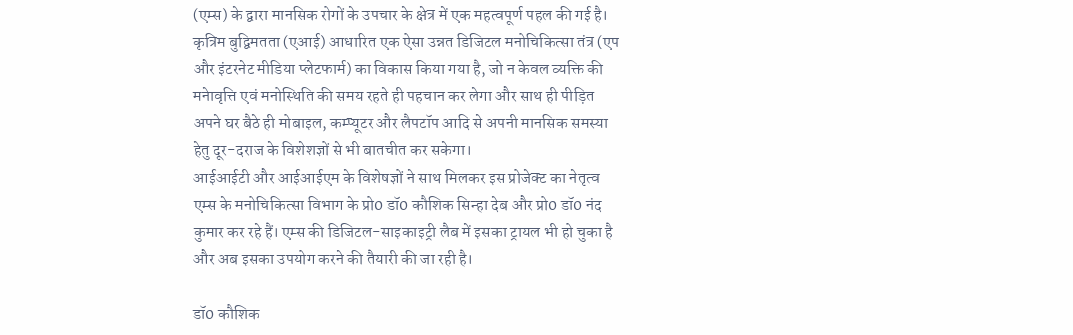(एम्स) के द्वारा मानसिक रोगों के उपचार के क्षेत्र में एक महत्वपूर्ण पहल की गई है। कृत्रिम बुद्विमतता (एआई) आधारित एक ऐसा उन्नत डिजिटल मनोचिकित्सा तंत्र (एप और इंटरनेट मीडिया प्लेटफार्म) का विकास किया गया है, जो न केवल व्यक्ति की मनेावृत्ति एवं मनोस्थिति की समय रहते ही पहचान कर लेगा और साथ ही पीड़ित अपने घर बैठे ही मोबाइल, कम्प्यूटर और लैपटॉप आदि से अपनी मानसिक समस्या हेतु दूर-दराज के विशेशज्ञों से भी बातचीत कर सकेगा।
आईआईटी और आईआईएम के विशेषज्ञों ने साथ मिलकर इस प्रोजेक्ट का नेतृत्व एम्स के मनोचिकित्सा विभाग के प्रो0 डॉ0 कौशिक सिन्हा देब और प्रो0 डॉ0 नंद कुमार कर रहे हैं। एम्स की डिजिटल-साइकाइट्री लैब में इसका ट्रायल भी हो चुका है और अब इसका उपयोग करने की तैयारी की जा रही है।

डॉ0 कौशिक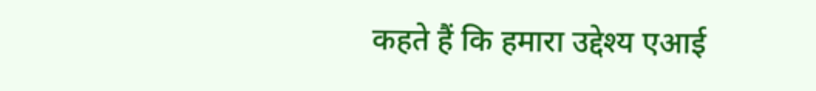कहते हैं कि हमारा उद्देश्य एआई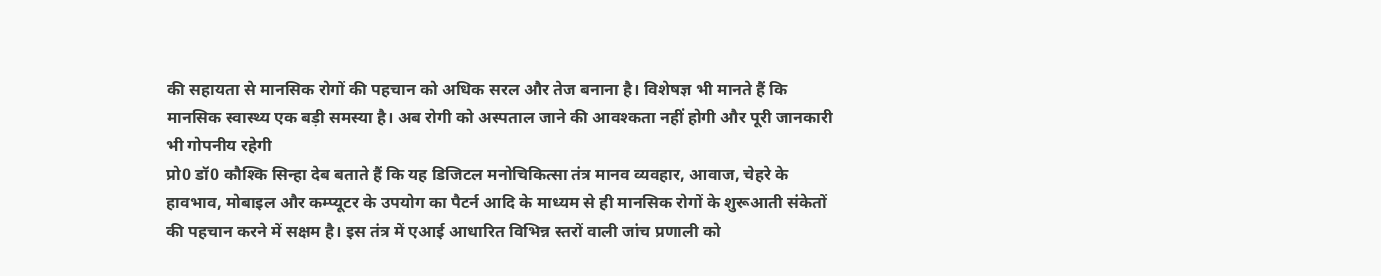की सहायता से मानसिक रोगों की पहचान को अधिक सरल और तेज बनाना है। विशेषज्ञ भी मानते हैं कि मानसिक स्वास्थ्य एक बड़ी समस्या है। अब रोगी को अस्पताल जाने की आवश्कता नहीं होगी और पूरी जानकारी भी गोपनीय रहेगी
प्रो0 डॉ0 कौश्कि सिन्हा देब बताते हैं कि यह डिजिटल मनोचिकित्सा तंत्र मानव व्यवहार, आवाज, चेहरे के हावभाव, मोबाइल और कम्प्यूटर के उपयोग का पैटर्न आदि के माध्यम से ही मानसिक रोगों के शुरूआती संकेतों की पहचान करने में सक्षम है। इस तंत्र में एआई आधारित विभिन्न स्तरों वाली जांच प्रणाली को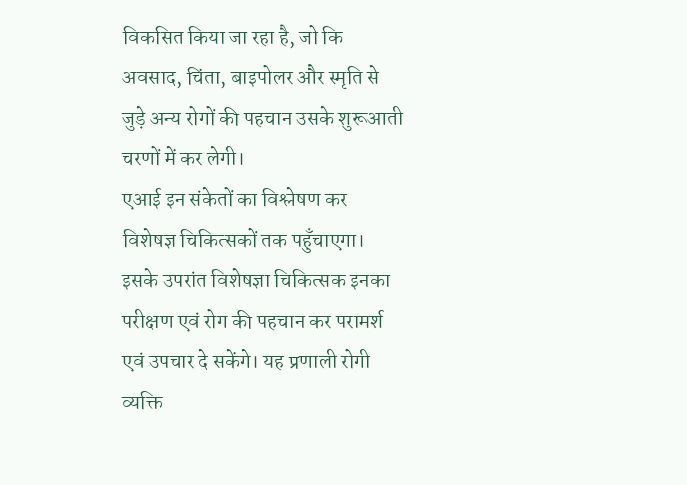विकसित किया जा रहा है, जो कि अवसाद, चिंता, बाइपोलर और स्मृति से जुड़े अन्य रोगों की पहचान उसके शुरूआती चरणों में कर लेगी।
एआई इन संकेतों का विश्लेषण कर विशेषज्ञ चिकित्सकों तक पहुँचाएगा। इसके उपरांत विशेषज्ञा चिकित्सक इनका परीक्षण एवं रोग की पहचान कर परामर्श एवं उपचार दे सकेंगे। यह प्रणाली रोगी व्यक्ति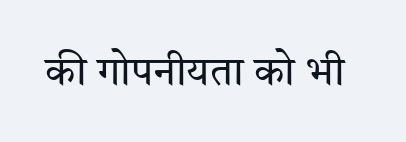की गोपनीयता को भी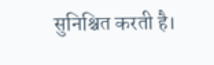सुनिश्चित करती है।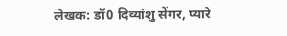लेखक: डॉ0 दिव्यांशु सेंगर, प्यारे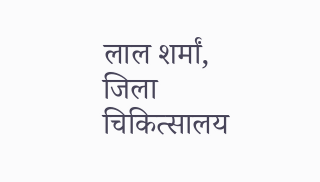लाल शर्मां, जिला चिकित्सालय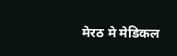मेरठ मे मेडिकल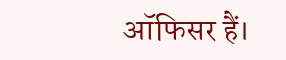ऑफिसर हैं।